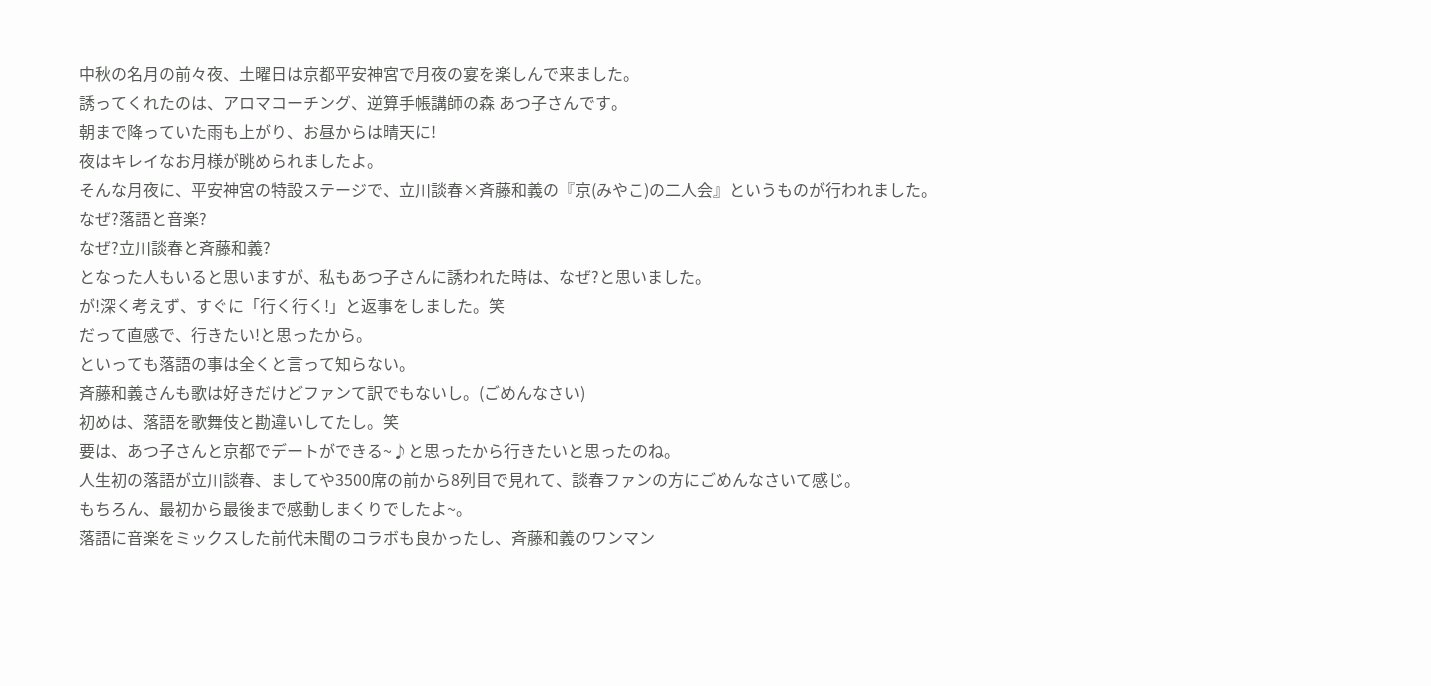中秋の名月の前々夜、土曜日は京都平安神宮で月夜の宴を楽しんで来ました。
誘ってくれたのは、アロマコーチング、逆算手帳講師の森 あつ子さんです。
朝まで降っていた雨も上がり、お昼からは晴天に!
夜はキレイなお月様が眺められましたよ。
そんな月夜に、平安神宮の特設ステージで、立川談春×斉藤和義の『京(みやこ)の二人会』というものが行われました。
なぜ?落語と音楽?
なぜ?立川談春と斉藤和義?
となった人もいると思いますが、私もあつ子さんに誘われた時は、なぜ?と思いました。
が!深く考えず、すぐに「行く行く!」と返事をしました。笑
だって直感で、行きたい!と思ったから。
といっても落語の事は全くと言って知らない。
斉藤和義さんも歌は好きだけどファンて訳でもないし。(ごめんなさい)
初めは、落語を歌舞伎と勘違いしてたし。笑
要は、あつ子さんと京都でデートができる~♪と思ったから行きたいと思ったのね。
人生初の落語が立川談春、ましてや3500席の前から8列目で見れて、談春ファンの方にごめんなさいて感じ。
もちろん、最初から最後まで感動しまくりでしたよ~。
落語に音楽をミックスした前代未聞のコラボも良かったし、斉藤和義のワンマン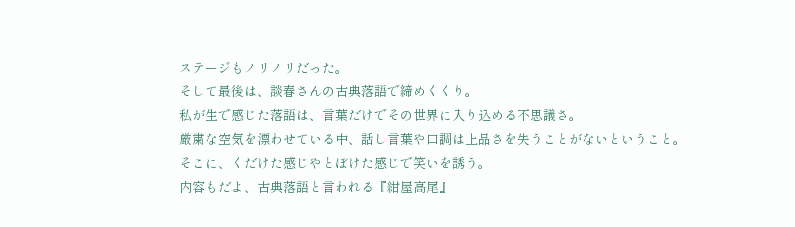ステージもノリノリだった。
そして最後は、談春さんの古典落語で締めくくり。
私が生で感じた落語は、言葉だけでその世界に入り込める不思議さ。
厳粛な空気を漂わせている中、話し言葉や口調は上品さを失うことがないということ。
そこに、くだけた感じやとぼけた感じで笑いを誘う。
内容もだよ、古典落語と言われる『紺屋高尾』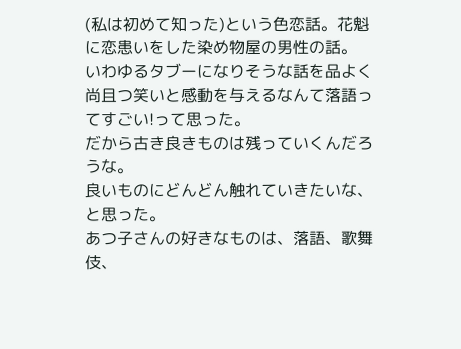(私は初めて知った)という色恋話。花魁に恋患いをした染め物屋の男性の話。
いわゆるタブーになりそうな話を品よく尚且つ笑いと感動を与えるなんて落語ってすごい!って思った。
だから古き良きものは残っていくんだろうな。
良いものにどんどん触れていきたいな、と思った。
あつ子さんの好きなものは、落語、歌舞伎、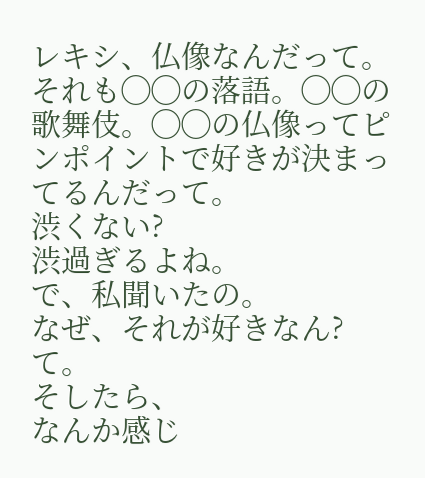レキシ、仏像なんだって。
それも◯◯の落語。◯◯の歌舞伎。◯◯の仏像ってピンポイントで好きが決まってるんだって。
渋くない?
渋過ぎるよね。
で、私聞いたの。
なぜ、それが好きなん?て。
そしたら、
なんか感じ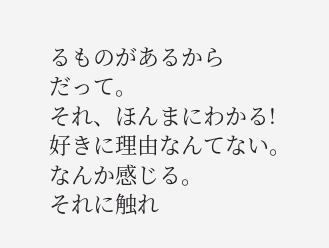るものがあるから
だって。
それ、ほんまにわかる!
好きに理由なんてない。
なんか感じる。
それに触れ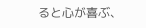ると心が喜ぶ、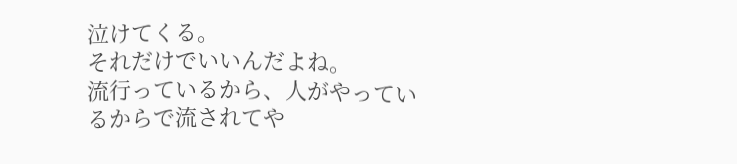泣けてくる。
それだけでいいんだよね。
流行っているから、人がやっているからで流されてや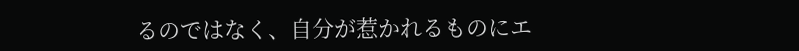るのではなく、自分が惹かれるものにエ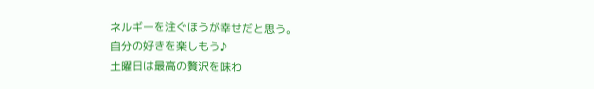ネルギーを注ぐほうが幸せだと思う。
自分の好きを楽しもう♪
土曜日は最高の贅沢を味わ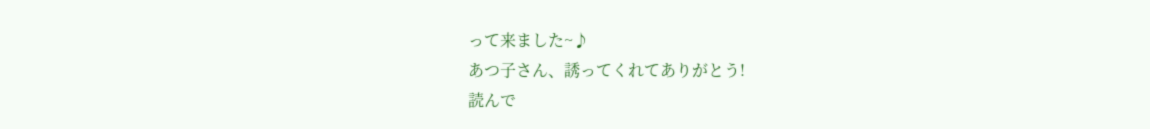って来ました~♪
あつ子さん、誘ってくれてありがとう!
読んで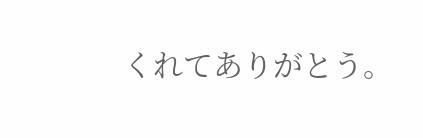くれてありがとう。